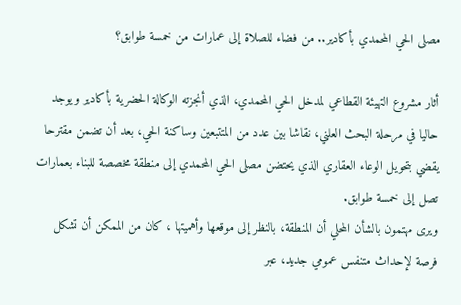مصلى الحي المحمدي بأكادير.. من فضاء للصلاة إلى عمارات من خمسة طوابق؟

أثار مشروع التهيئة القطاعي لمدخل الحي المحمدي، الذي أنجزته الوكالة الحضرية بأكادير ويوجد حاليا في مرحلة البحث العلني، نقاشا بين عدد من المتتبعين وساكنة الحي، بعد أن تضمن مقترحا يقضي بتحويل الوعاء العقاري الذي يحتضن مصلى الحي المحمدي إلى منطقة مخصصة للبناء بعمارات تصل إلى خمسة طوابق.
ويرى مهتمون بالشأن المحلي أن المنطقة، بالنظر إلى موقعها وأهميتها ، كان من الممكن أن تشكل فرصة لإحداث متنفس عمومي جديد، عبر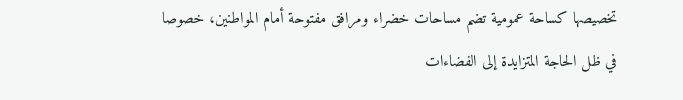تخصيصها كساحة عمومية تضم مساحات خضراء ومرافق مفتوحة أمام المواطنين، خصوصا في ظل الحاجة المتزايدة إلى الفضاءات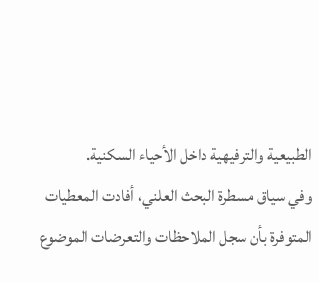الطبيعية والترفيهية داخل الأحياء السكنية.
وفي سياق مسطرة البحث العلني، أفادت المعطيات المتوفرة بأن سجل الملاحظات والتعرضات الموضوع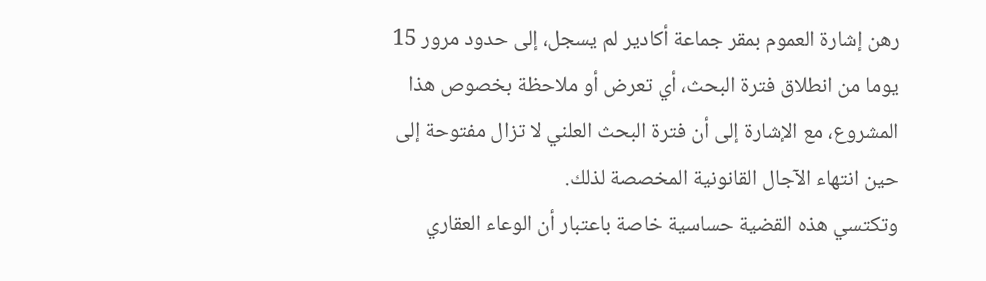رهن إشارة العموم بمقر جماعة أكادير لم يسجل، إلى حدود مرور 15 يوما من انطلاق فترة البحث، أي تعرض أو ملاحظة بخصوص هذا المشروع، مع الإشارة إلى أن فترة البحث العلني لا تزال مفتوحة إلى حين انتهاء الآجال القانونية المخصصة لذلك.
وتكتسي هذه القضية حساسية خاصة باعتبار أن الوعاء العقاري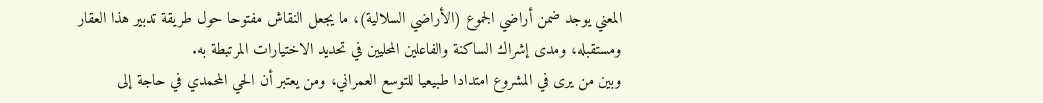المعني يوجد ضمن أراضي الجموع (الأراضي السلالية)، ما يجعل النقاش مفتوحا حول طريقة تدبير هذا العقار ومستقبله، ومدى إشراك الساكنة والفاعلين المحليين في تحديد الاختيارات المرتبطة به.
وبين من يرى في المشروع امتدادا طبيعيا للتوسع العمراني، ومن يعتبر أن الحي المحمدي في حاجة إلى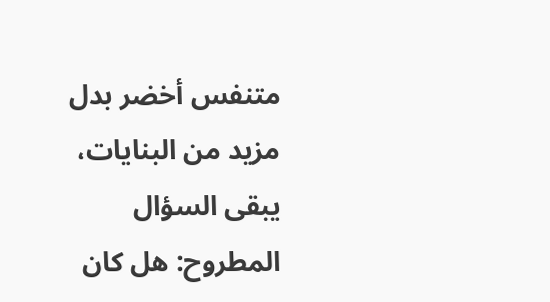متنفس أخضر بدل مزيد من البنايات، يبقى السؤال المطروح: هل كان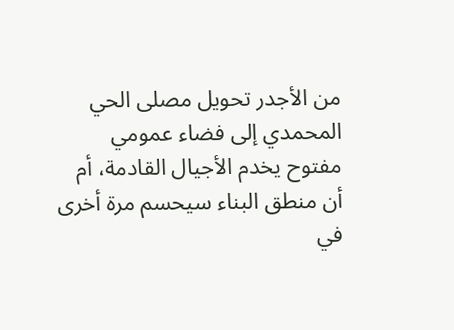من الأجدر تحويل مصلى الحي المحمدي إلى فضاء عمومي مفتوح يخدم الأجيال القادمة، أم أن منطق البناء سيحسم مرة أخرى في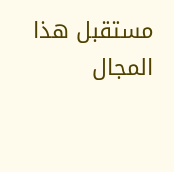مستقبل هذا المجال